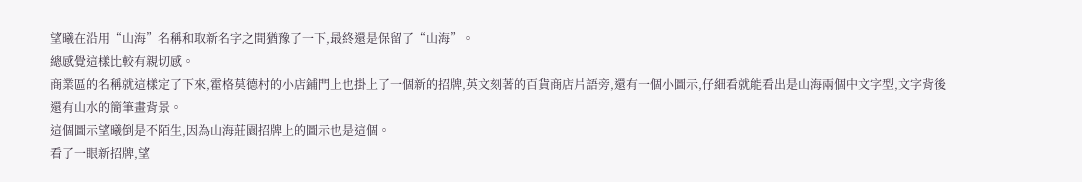望曦在沿用“山海”名稱和取新名字之間猶豫了一下,最終還是保留了“山海”。
總感覺這樣比較有親切感。
商業區的名稱就這樣定了下來,霍格莫德村的小店鋪門上也掛上了一個新的招牌,英文刻著的百貨商店片語旁,還有一個小圖示,仔細看就能看出是山海兩個中文字型,文字背後還有山水的簡筆畫背景。
這個圖示望曦倒是不陌生,因為山海莊園招牌上的圖示也是這個。
看了一眼新招牌,望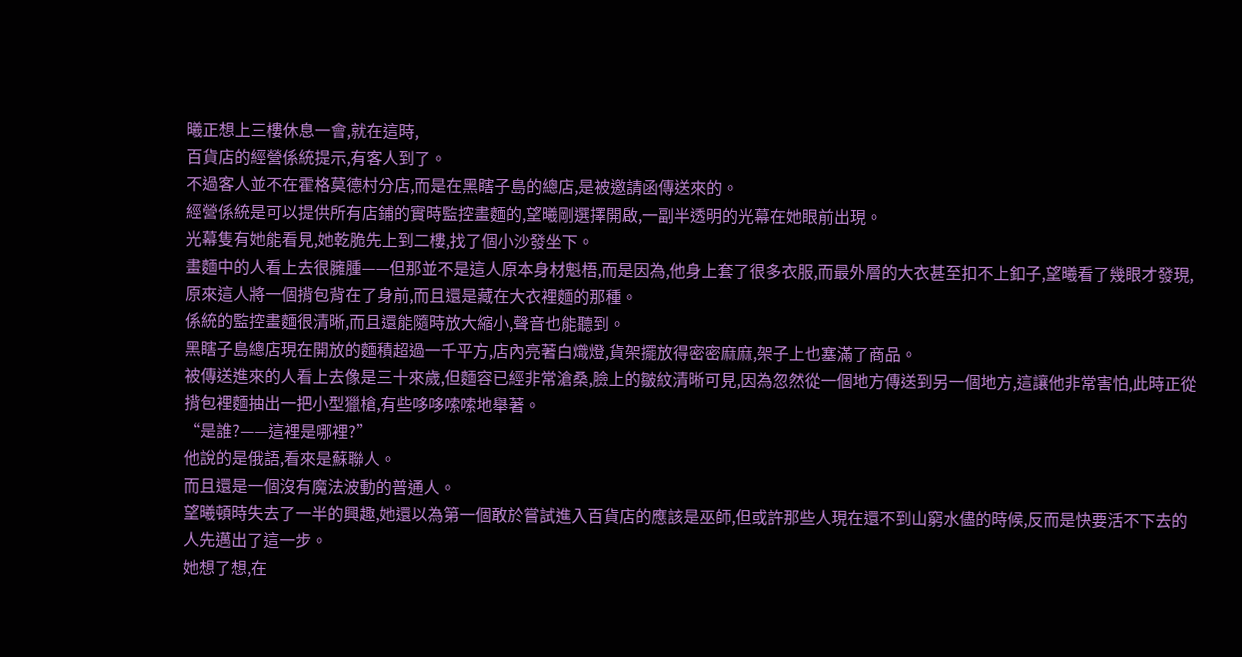曦正想上三樓休息一會,就在這時,
百貨店的經營係統提示,有客人到了。
不過客人並不在霍格莫德村分店,而是在黑瞎子島的總店,是被邀請函傳送來的。
經營係統是可以提供所有店鋪的實時監控畫麵的,望曦剛選擇開啟,一副半透明的光幕在她眼前出現。
光幕隻有她能看見,她乾脆先上到二樓,找了個小沙發坐下。
畫麵中的人看上去很臃腫——但那並不是這人原本身材魁梧,而是因為,他身上套了很多衣服,而最外層的大衣甚至扣不上釦子,望曦看了幾眼才發現,原來這人將一個揹包背在了身前,而且還是藏在大衣裡麵的那種。
係統的監控畫麵很清晰,而且還能隨時放大縮小,聲音也能聽到。
黑瞎子島總店現在開放的麵積超過一千平方,店內亮著白熾燈,貨架擺放得密密麻麻,架子上也塞滿了商品。
被傳送進來的人看上去像是三十來歲,但麵容已經非常滄桑,臉上的皺紋清晰可見,因為忽然從一個地方傳送到另一個地方,這讓他非常害怕,此時正從揹包裡麵抽出一把小型獵槍,有些哆哆嗦嗦地舉著。
“是誰?——這裡是哪裡?”
他說的是俄語,看來是蘇聯人。
而且還是一個沒有魔法波動的普通人。
望曦頓時失去了一半的興趣,她還以為第一個敢於嘗試進入百貨店的應該是巫師,但或許那些人現在還不到山窮水儘的時候,反而是快要活不下去的人先邁出了這一步。
她想了想,在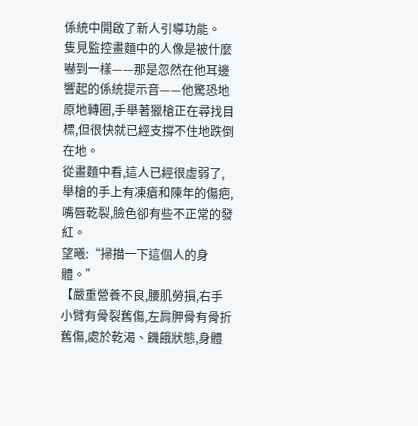係統中開啟了新人引導功能。
隻見監控畫麵中的人像是被什麼嚇到一樣——那是忽然在他耳邊響起的係統提示音——他驚恐地原地轉圈,手舉著獵槍正在尋找目標,但很快就已經支撐不住地跌倒在地。
從畫麵中看,這人已經很虛弱了,舉槍的手上有凍瘡和陳年的傷疤,嘴唇乾裂,臉色卻有些不正常的發紅。
望曦:“掃描一下這個人的身體。”
【嚴重營養不良,腰肌勞損,右手小臂有骨裂舊傷,左肩胛骨有骨折舊傷,處於乾渴、饑餓狀態,身體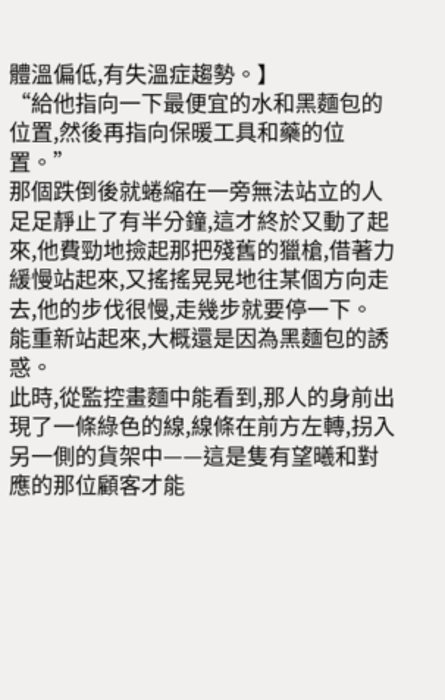體溫偏低,有失溫症趨勢。】
“給他指向一下最便宜的水和黑麵包的位置,然後再指向保暖工具和藥的位置。”
那個跌倒後就蜷縮在一旁無法站立的人足足靜止了有半分鐘,這才終於又動了起來,他費勁地撿起那把殘舊的獵槍,借著力緩慢站起來,又搖搖晃晃地往某個方向走去,他的步伐很慢,走幾步就要停一下。
能重新站起來,大概還是因為黑麵包的誘惑。
此時,從監控畫麵中能看到,那人的身前出現了一條綠色的線,線條在前方左轉,拐入另一側的貨架中——這是隻有望曦和對應的那位顧客才能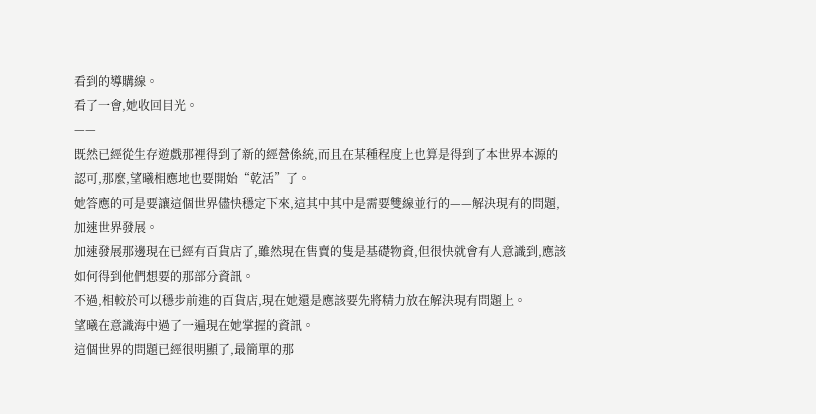看到的導購線。
看了一會,她收回目光。
——
既然已經從生存遊戲那裡得到了新的經營係統,而且在某種程度上也算是得到了本世界本源的認可,那麼,望曦相應地也要開始“乾活”了。
她答應的可是要讓這個世界儘快穩定下來,這其中其中是需要雙線並行的——解決現有的問題,加速世界發展。
加速發展那邊現在已經有百貨店了,雖然現在售賣的隻是基礎物資,但很快就會有人意識到,應該如何得到他們想要的那部分資訊。
不過,相較於可以穩步前進的百貨店,現在她還是應該要先將精力放在解決現有問題上。
望曦在意識海中過了一遍現在她掌握的資訊。
這個世界的問題已經很明顯了,最簡單的那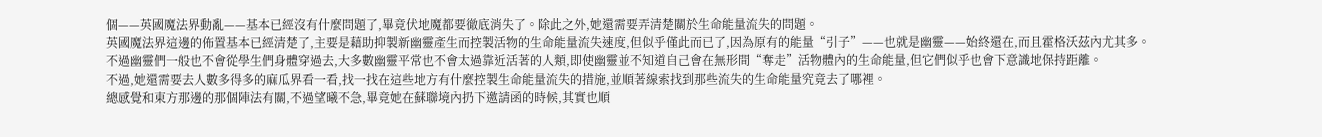個——英國魔法界動亂——基本已經沒有什麼問題了,畢竟伏地魔都要徹底消失了。除此之外,她還需要弄清楚關於生命能量流失的問題。
英國魔法界這邊的佈置基本已經清楚了,主要是藉助抑製新幽靈產生而控製活物的生命能量流失速度,但似乎僅此而已了,因為原有的能量“引子”——也就是幽靈——始終還在,而且霍格沃茲內尤其多。
不過幽靈們一般也不會從學生們身體穿過去,大多數幽靈平常也不會太過靠近活著的人類,即使幽靈並不知道自己會在無形間“奪走”活物體內的生命能量,但它們似乎也會下意識地保持距離。
不過,她還需要去人數多得多的麻瓜界看一看,找一找在這些地方有什麼控製生命能量流失的措施,並順著線索找到那些流失的生命能量究竟去了哪裡。
總感覺和東方那邊的那個陣法有關,不過望曦不急,畢竟她在蘇聯境內扔下邀請函的時候,其實也順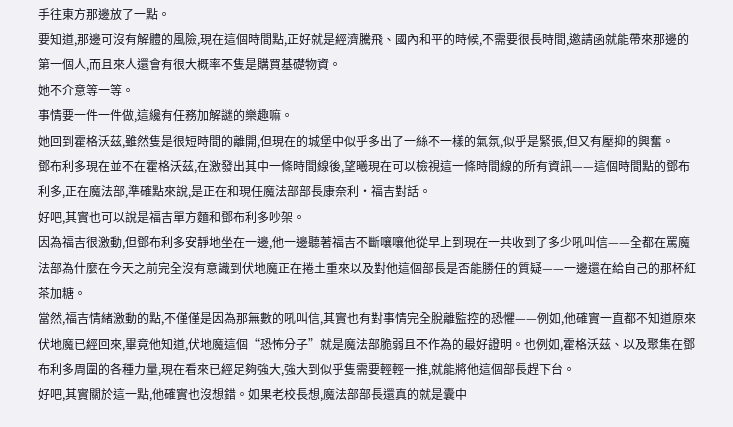手往東方那邊放了一點。
要知道,那邊可沒有解體的風險,現在這個時間點,正好就是經濟騰飛、國內和平的時候,不需要很長時間,邀請函就能帶來那邊的第一個人,而且來人還會有很大概率不隻是購買基礎物資。
她不介意等一等。
事情要一件一件做,這纔有任務加解謎的樂趣嘛。
她回到霍格沃茲,雖然隻是很短時間的離開,但現在的城堡中似乎多出了一絲不一樣的氣氛,似乎是緊張,但又有壓抑的興奮。
鄧布利多現在並不在霍格沃茲,在激發出其中一條時間線後,望曦現在可以檢視這一條時間線的所有資訊——這個時間點的鄧布利多,正在魔法部,準確點來說,是正在和現任魔法部部長康奈利·福吉對話。
好吧,其實也可以說是福吉單方麵和鄧布利多吵架。
因為福吉很激動,但鄧布利多安靜地坐在一邊,他一邊聽著福吉不斷嚷嚷他從早上到現在一共收到了多少吼叫信——全都在罵魔法部為什麼在今天之前完全沒有意識到伏地魔正在捲土重來以及對他這個部長是否能勝任的質疑——一邊還在給自己的那杯紅茶加糖。
當然,福吉情緒激動的點,不僅僅是因為那無數的吼叫信,其實也有對事情完全脫離監控的恐懼——例如,他確實一直都不知道原來伏地魔已經回來,畢竟他知道,伏地魔這個“恐怖分子”就是魔法部脆弱且不作為的最好證明。也例如,霍格沃茲、以及聚集在鄧布利多周圍的各種力量,現在看來已經足夠強大,強大到似乎隻需要輕輕一推,就能將他這個部長趕下台。
好吧,其實關於這一點,他確實也沒想錯。如果老校長想,魔法部部長還真的就是囊中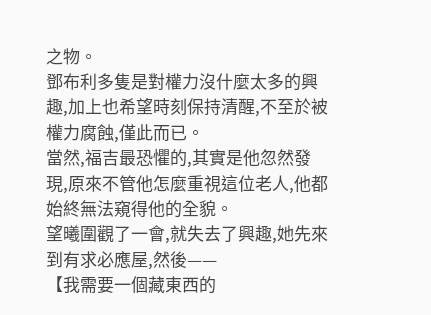之物。
鄧布利多隻是對權力沒什麼太多的興趣,加上也希望時刻保持清醒,不至於被權力腐蝕,僅此而已。
當然,福吉最恐懼的,其實是他忽然發現,原來不管他怎麼重視這位老人,他都始終無法窺得他的全貌。
望曦圍觀了一會,就失去了興趣,她先來到有求必應屋,然後——
【我需要一個藏東西的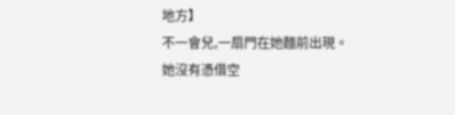地方】
不一會兒,一扇門在她麵前出現。
她沒有憑借空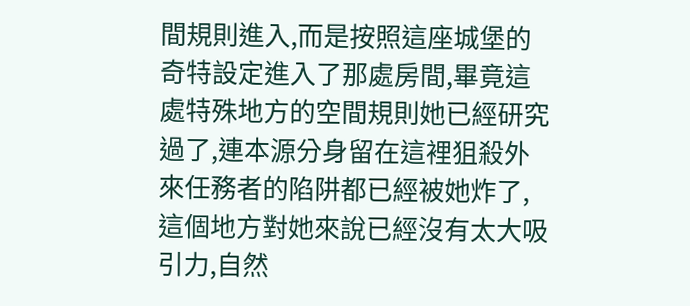間規則進入,而是按照這座城堡的奇特設定進入了那處房間,畢竟這處特殊地方的空間規則她已經研究過了,連本源分身留在這裡狙殺外來任務者的陷阱都已經被她炸了,這個地方對她來說已經沒有太大吸引力,自然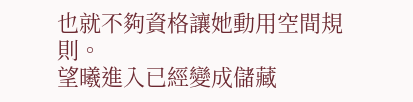也就不夠資格讓她動用空間規則。
望曦進入已經變成儲藏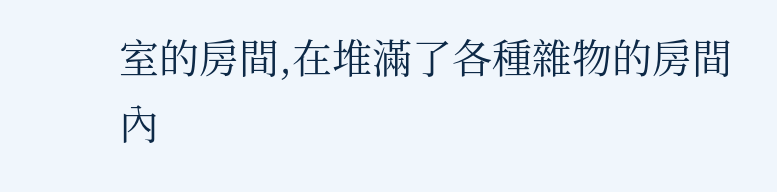室的房間,在堆滿了各種雜物的房間內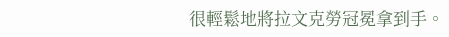很輕鬆地將拉文克勞冠冕拿到手。